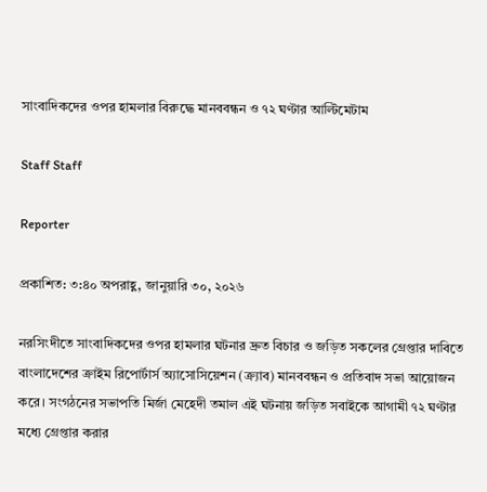সাংবাদিকদের ওপর হামলার বিরুদ্ধে মানববন্ধন ও ৭২ ঘণ্টার আল্টিমেটাম

Staff Staff

Reporter

প্রকাশিত: ৩:৪০ অপরাহ্ণ, জানুয়ারি ৩০, ২০২৬

নরসিংদীতে সাংবাদিকদের ওপর হামলার ঘটনার দ্রুত বিচার ও জড়িত সকলের গ্রেপ্তার দাবিতে বাংলাদেশের ক্রাইম রিপোর্টার্স অ্যাসোসিয়েশন (ক্র্যাব) মানববন্ধন ও প্রতিবাদ সভা আয়োজন করে। সংগঠনের সভাপতি মির্জা মেহেদী তমাল এই ঘটনায় জড়িত সবাইকে আগামী ৭২ ঘণ্টার মধ্যে গ্রেপ্তার করার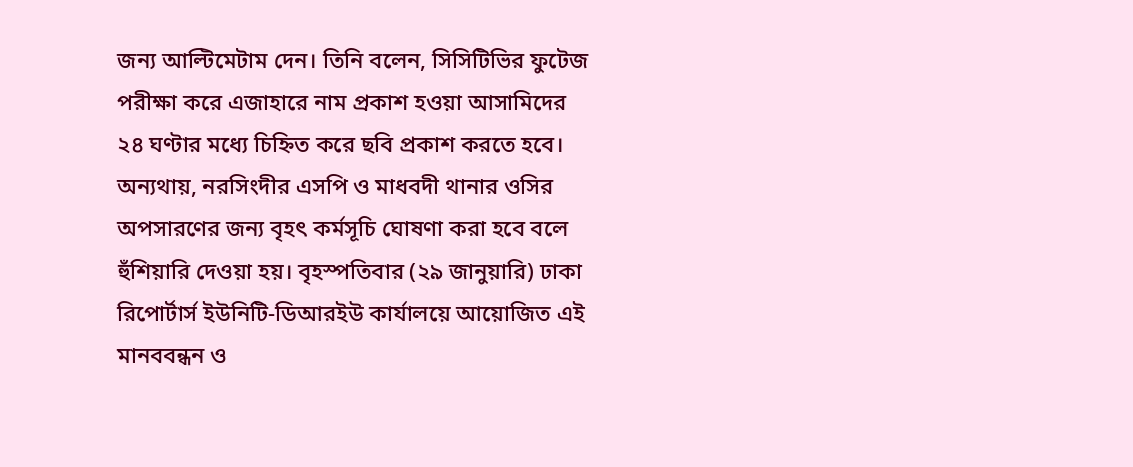জন্য আল্টিমেটাম দেন। তিনি বলেন, সিসিটিভির ফুটেজ পরীক্ষা করে এজাহারে নাম প্রকাশ হওয়া আসামিদের ২৪ ঘণ্টার মধ্যে চিহ্নিত করে ছবি প্রকাশ করতে হবে। অন্যথায়, নরসিংদীর এসপি ও মাধবদী থানার ওসির অপসারণের জন্য বৃহৎ কর্মসূচি ঘোষণা করা হবে বলে হুঁশিয়ারি দেওয়া হয়। বৃহস্পতিবার (২৯ জানুয়ারি) ঢাকা রিপোর্টার্স ইউনিটি-ডিআরইউ কার্যালয়ে আয়োজিত এই মানববন্ধন ও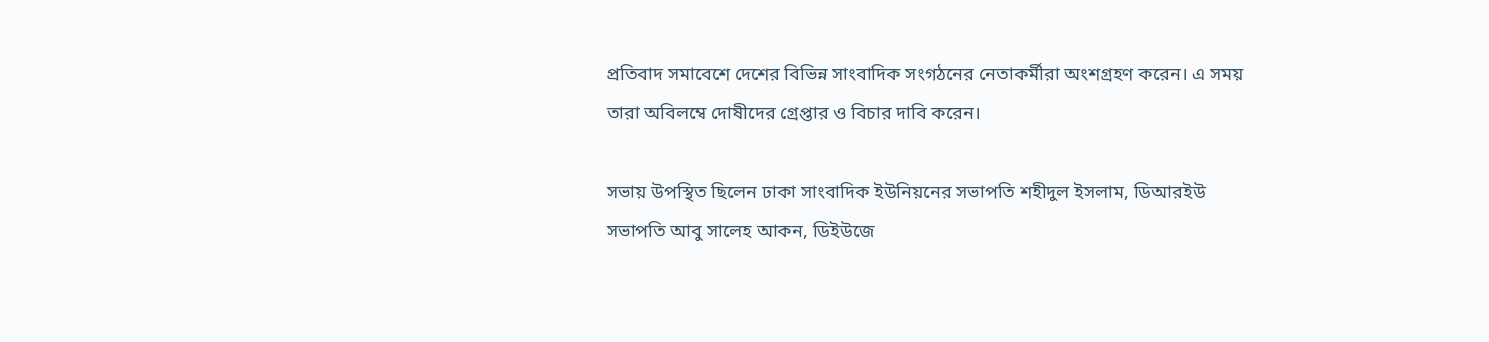প্রতিবাদ সমাবেশে দেশের বিভিন্ন সাংবাদিক সংগঠনের নেতাকর্মীরা অংশগ্রহণ করেন। এ সময় তারা অবিলম্বে দোষীদের গ্রেপ্তার ও বিচার দাবি করেন।

সভায় উপস্থিত ছিলেন ঢাকা সাংবাদিক ইউনিয়নের সভাপতি শহীদুল ইসলাম, ডিআরইউ সভাপতি আবু সালেহ আকন, ডিইউজে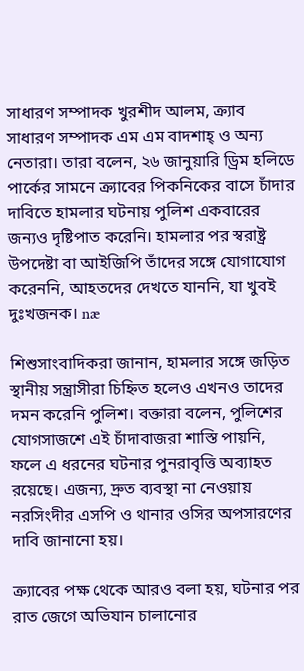সাধারণ সম্পাদক খুরশীদ আলম, ক্র্যাব সাধারণ সম্পাদক এম এম বাদশাহ্ ও অন্য নেতারা। তারা বলেন, ২৬ জানুয়ারি ড্রিম হলিডে পার্কের সামনে ক্র্যাবের পিকনিকের বাসে চাঁদার দাবিতে হামলার ঘটনায় পুলিশ একবারের জন্যও দৃষ্টিপাত করেনি। হামলার পর স্বরাষ্ট্র উপদেষ্টা বা আইজিপি তাঁদের সঙ্গে যোগাযোগ করেননি, আহতদের দেখতে যাননি, যা খুবই দুঃখজনক। næ

শিশুসাংবাদিকরা জানান, হামলার সঙ্গে জড়িত স্থানীয় সন্ত্রাসীরা চিহ্নিত হলেও এখনও তাদের দমন করেনি পুলিশ। বক্তারা বলেন, পুলিশের যোগসাজশে এই চাঁদাবাজরা শাস্তি পায়নি, ফলে এ ধরনের ঘটনার পুনরাবৃত্তি অব্যাহত রয়েছে। এজন্য, দ্রুত ব্যবস্থা না নেওয়ায় নরসিংদীর এসপি ও থানার ওসির অপসারণের দাবি জানানো হয়।

ক্র্যাবের পক্ষ থেকে আরও বলা হয়, ঘটনার পর রাত জেগে অভিযান চালানোর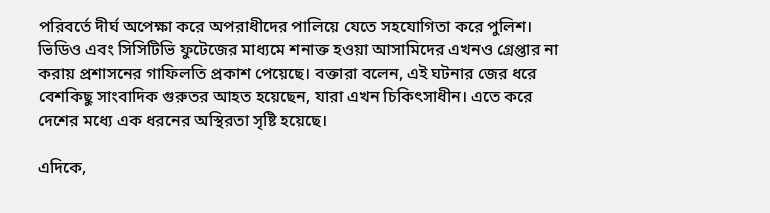পরিবর্তে দীর্ঘ অপেক্ষা করে অপরাধীদের পালিয়ে যেতে সহযোগিতা করে পুলিশ। ভিডিও এবং সিসিটিভি ফুটেজের মাধ্যমে শনাক্ত হওয়া আসামিদের এখনও গ্রেপ্তার না করায় প্রশাসনের গাফিলতি প্রকাশ পেয়েছে। বক্তারা বলেন, এই ঘটনার জের ধরে বেশকিছু সাংবাদিক গুরুতর আহত হয়েছেন, যারা এখন চিকিৎসাধীন। এতে করে দেশের মধ্যে এক ধরনের অস্থিরতা সৃষ্টি হয়েছে।

এদিকে,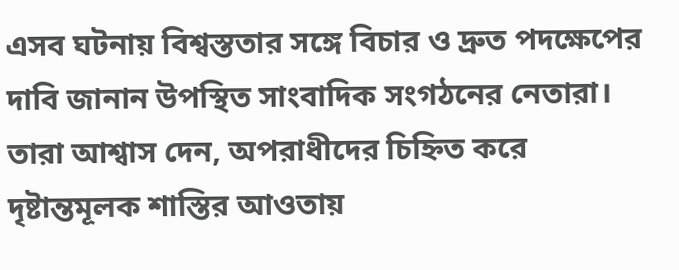এসব ঘটনায় বিশ্বস্ততার সঙ্গে বিচার ও দ্রুত পদক্ষেপের দাবি জানান উপস্থিত সাংবাদিক সংগঠনের নেতারা। তারা আশ্বাস দেন, অপরাধীদের চিহ্নিত করে দৃষ্টান্তমূলক শাস্তির আওতায়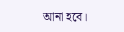আনা হবে।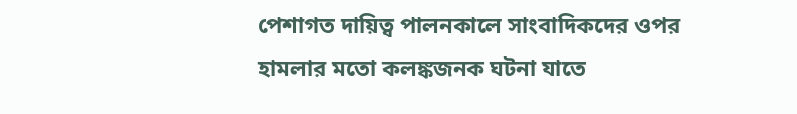পেশাগত দায়িত্ব পালনকালে সাংবাদিকদের ওপর হামলার মতো কলঙ্কজনক ঘটনা যাতে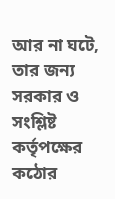আর না ঘটে, তার জন্য সরকার ও সংশ্লিষ্ট কর্তৃপক্ষের কঠোর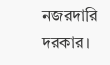নজরদারি দরকার।